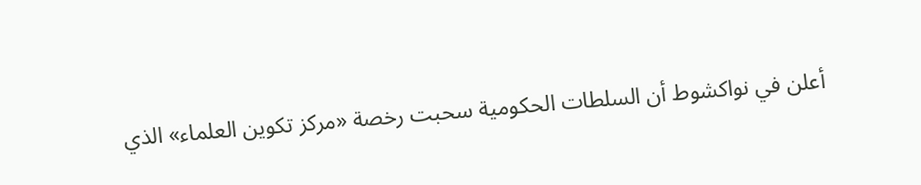أعلن في نواكشوط أن السلطات الحكومية سحبت رخصة «مركز تكوين العلماء» الذي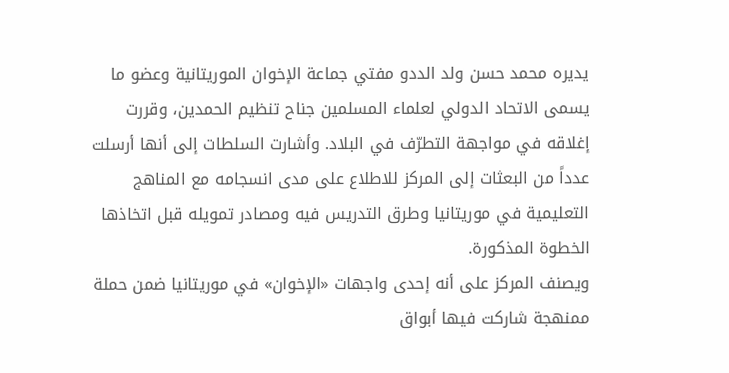يديره محمد حسن ولد الددو مفتي جماعة الإخوان الموريتانية وعضو ما يسمى الاتحاد الدولي لعلماء المسلمين جناح تنظيم الحمدين، وقررت إغلاقه في مواجهة التطرّف في البلاد. وأشارت السلطات إلى أنها أرسلت عدداً من البعثات إلى المركز للاطلاع على مدى انسجامه مع المناهج التعليمية في موريتانيا وطرق التدريس فيه ومصادر تمويله قبل اتخاذها الخطوة المذكورة.
ويصنف المركز على أنه إحدى واجهات «الإخوان» في موريتانيا ضمن حملة ممنهجة شاركت فيها أبواق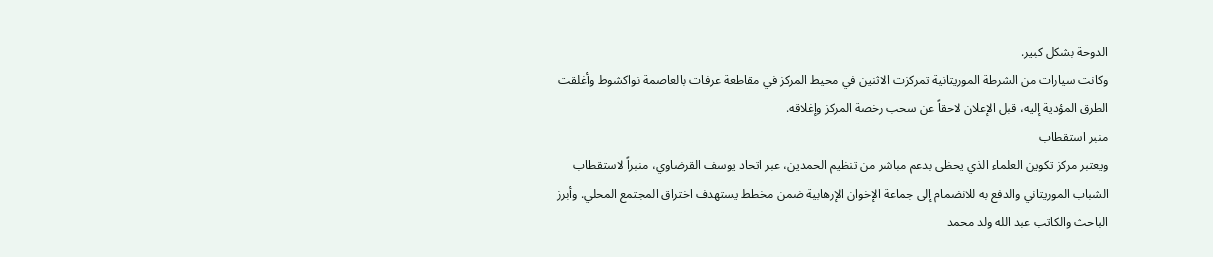الدوحة بشكل كبير.
وكانت سيارات من الشرطة الموريتانية تمركزت الاثنين في محيط المركز في مقاطعة عرفات بالعاصمة نواكشوط وأغلقت الطرق المؤدية إليه، قبل الإعلان لاحقاً عن سحب رخصة المركز وإغلاقه.
منبر استقطاب
ويعتبر مركز تكوين العلماء الذي يحظى بدعم مباشر من تنظيم الحمدين، عبر اتحاد يوسف القرضاوي، منبراً لاستقطاب الشباب الموريتاني والدفع به للانضمام إلى جماعة الإخوان الإرهابية ضمن مخطط يستهدف اختراق المجتمع المحلي. وأبرز الباحث والكاتب عبد الله ولد محمد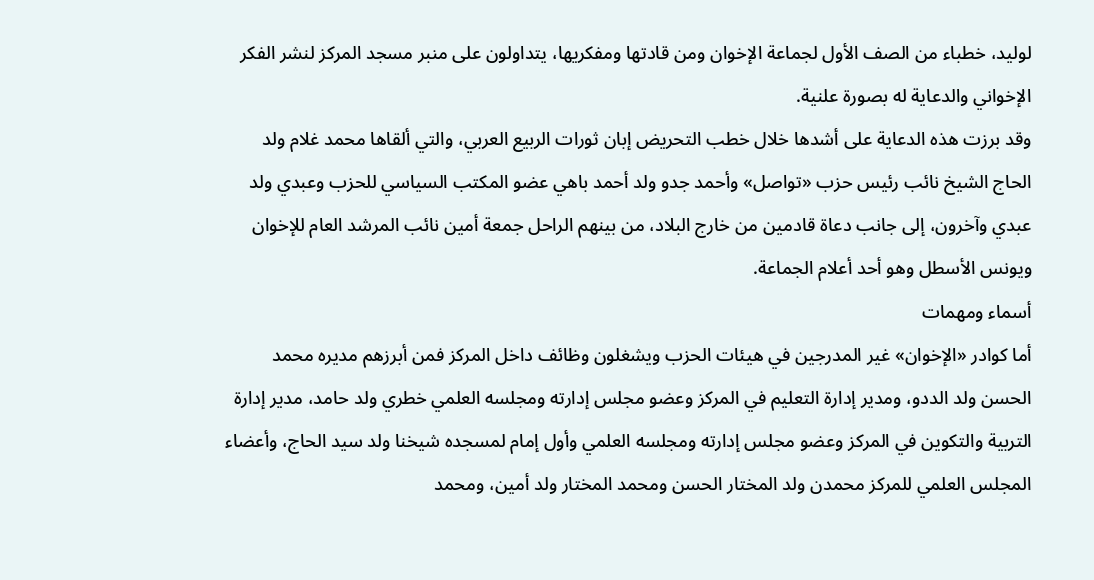لوليد، خطباء من الصف الأول لجماعة الإخوان ومن قادتها ومفكريها، يتداولون على منبر مسجد المركز لنشر الفكر الإخواني والدعاية له بصورة علنية.
وقد برزت هذه الدعاية على أشدها خلال خطب التحريض إبان ثورات الربيع العربي، والتي ألقاها محمد غلام ولد الحاج الشيخ نائب رئيس حزب «تواصل» وأحمد جدو ولد أحمد باهي عضو المكتب السياسي للحزب وعبدي ولد عبدي وآخرون، إلى جانب دعاة قادمين من خارج البلاد، من بينهم الراحل جمعة أمين نائب المرشد العام للإخوان ويونس الأسطل وهو أحد أعلام الجماعة.
أسماء ومهمات
أما كوادر «الإخوان» غير المدرجين في هيئات الحزب ويشغلون وظائف داخل المركز فمن أبرزهم مديره محمد الحسن ولد الددو، ومدير إدارة التعليم في المركز وعضو مجلس إدارته ومجلسه العلمي خطري ولد حامد، مدير إدارة التربية والتكوين في المركز وعضو مجلس إدارته ومجلسه العلمي وأول إمام لمسجده شيخنا ولد سيد الحاج، وأعضاء المجلس العلمي للمركز محمدن ولد المختار الحسن ومحمد المختار ولد أمين، ومحمد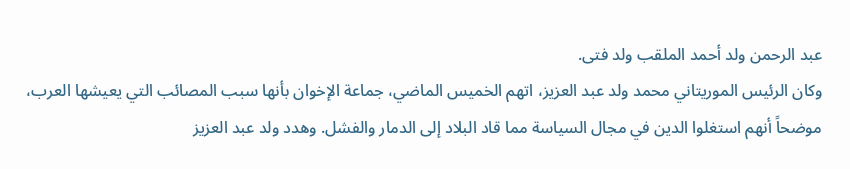عبد الرحمن ولد أحمد الملقب ولد فتى.
وكان الرئيس الموريتاني محمد ولد عبد العزيز، اتهم الخميس الماضي، جماعة الإخوان بأنها سبب المصائب التي يعيشها العرب، موضحاً أنهم استغلوا الدين في مجال السياسة مما قاد البلاد إلى الدمار والفشل. وهدد ولد عبد العزيز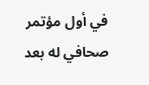في أول مؤتمر صحافي له بعد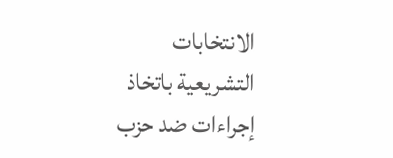الانتخابات التشريعية باتخاذ إجراءات ضد حزب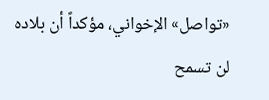«تواصل» الإخواني، مؤكداً أن بلاده لن تسمح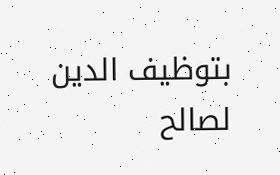بتوظيف الدين لصالح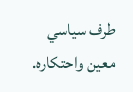طرف سياسي معين واحتكاره.